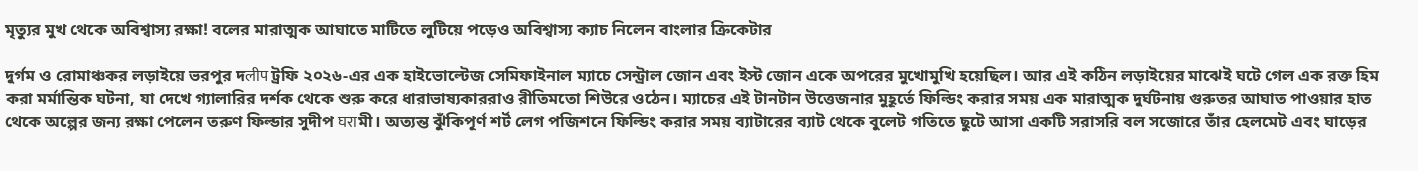মৃত্যুর মুখ থেকে অবিশ্বাস্য রক্ষা! বলের মারাত্মক আঘাতে মাটিতে লুটিয়ে পড়েও অবিশ্বাস্য ক্যাচ নিলেন বাংলার ক্রিকেটার

দুর্গম ও রোমাঞ্চকর লড়াইয়ে ভরপুর দलीप ট্রফি ২০২৬-এর এক হাইভোল্টেজ সেমিফাইনাল ম্যাচে সেন্ট্রাল জোন এবং ইস্ট জোন একে অপরের মুখোমুখি হয়েছিল। আর এই কঠিন লড়াইয়ের মাঝেই ঘটে গেল এক রক্ত হিম করা মর্মান্তিক ঘটনা, যা দেখে গ্যালারির দর্শক থেকে শুরু করে ধারাভাষ্যকাররাও রীতিমতো শিউরে ওঠেন। ম্যাচের এই টানটান উত্তেজনার মুহূর্তে ফিল্ডিং করার সময় এক মারাত্মক দুর্ঘটনায় গুরুতর আঘাত পাওয়ার হাত থেকে অল্পের জন্য রক্ষা পেলেন তরুণ ফিল্ডার সুদীপ घराমী। অত্যন্ত ঝুঁকিপূর্ণ শর্ট লেগ পজিশনে ফিল্ডিং করার সময় ব্যাটারের ব্যাট থেকে বুলেট গতিতে ছুটে আসা একটি সরাসরি বল সজোরে তাঁর হেলমেট এবং ঘাড়ের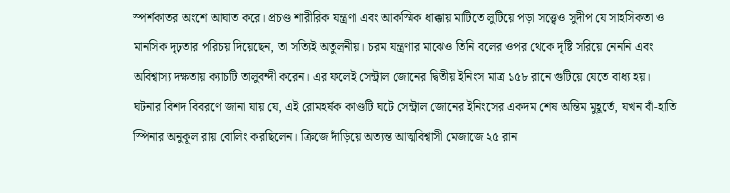স্পর্শকাতর অংশে আঘাত করে। প্রচণ্ড শারীরিক যন্ত্রণা এবং আকস্মিক ধাক্কায় মাটিতে লুটিয়ে পড়া সত্ত্বেও সুদীপ যে সাহসিকতা ও মানসিক দৃঢ়তার পরিচয় দিয়েছেন, তা সত্যিই অতুলনীয়। চরম যন্ত্রণার মাঝেও তিনি বলের ওপর থেকে দৃষ্টি সরিয়ে নেননি এবং অবিশ্বাস্য দক্ষতায় ক্যাচটি তালুবন্দী করেন। এর ফলেই সেন্ট্রাল জোনের দ্বিতীয় ইনিংস মাত্র ১৫৮ রানে গুটিয়ে যেতে বাধ্য হয়।
ঘটনার বিশদ বিবরণে জানা যায় যে, এই রোমহর্ষক কাণ্ডটি ঘটে সেন্ট্রাল জোনের ইনিংসের একদম শেষ অন্তিম মুহূর্তে, যখন বাঁ-হাতি স্পিনার অনুকূল রায় বোলিং করছিলেন। ক্রিজে দাঁড়িয়ে অত্যন্ত আত্মবিশ্বাসী মেজাজে ২৫ রান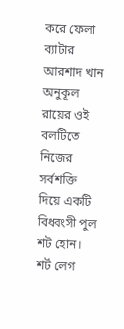করে ফেলা ব্যাটার আরশাদ খান অনুকূল রায়ের ওই বলটিতে নিজের সর্বশক্তি দিয়ে একটি বিধ্বংসী পুল শট হোন। শর্ট লেগ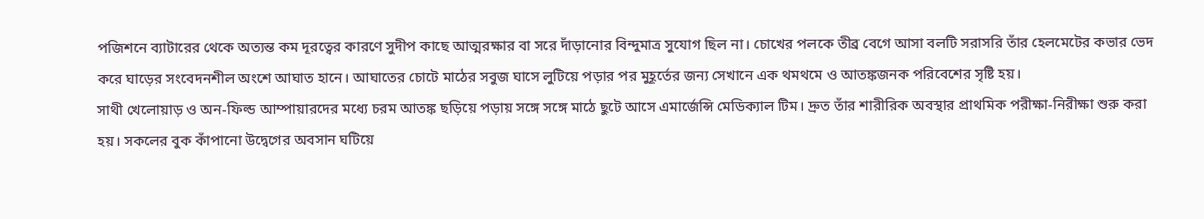পজিশনে ব্যাটারের থেকে অত্যন্ত কম দূরত্বের কারণে সুদীপ কাছে আত্মরক্ষার বা সরে দাঁড়ানোর বিন্দুমাত্র সুযোগ ছিল না। চোখের পলকে তীব্র বেগে আসা বলটি সরাসরি তাঁর হেলমেটের কভার ভেদ করে ঘাড়ের সংবেদনশীল অংশে আঘাত হানে। আঘাতের চোটে মাঠের সবুজ ঘাসে লুটিয়ে পড়ার পর মুহূর্তের জন্য সেখানে এক থমথমে ও আতঙ্কজনক পরিবেশের সৃষ্টি হয়।
সাথী খেলোয়াড় ও অন-ফিল্ড আম্পায়ারদের মধ্যে চরম আতঙ্ক ছড়িয়ে পড়ায় সঙ্গে সঙ্গে মাঠে ছুটে আসে এমার্জেন্সি মেডিক্যাল টিম। দ্রুত তাঁর শারীরিক অবস্থার প্রাথমিক পরীক্ষা-নিরীক্ষা শুরু করা হয়। সকলের বুক কাঁপানো উদ্বেগের অবসান ঘটিয়ে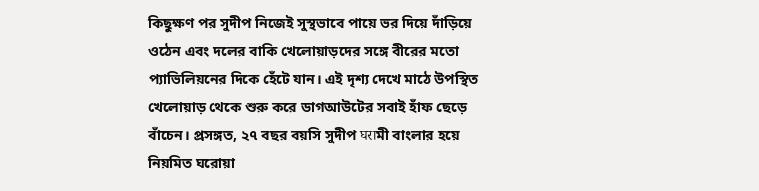কিছুক্ষণ পর সুদীপ নিজেই সুস্থভাবে পায়ে ভর দিয়ে দাঁড়িয়ে ওঠেন এবং দলের বাকি খেলোয়াড়দের সঙ্গে বীরের মতো প্যাভিলিয়নের দিকে হেঁটে যান। এই দৃশ্য দেখে মাঠে উপস্থিত খেলোয়াড় থেকে শুরু করে ডাগআউটের সবাই হাঁফ ছেড়ে বাঁচেন। প্রসঙ্গত, ২৭ বছর বয়সি সুদীপ घराমী বাংলার হয়ে নিয়মিত ঘরোয়া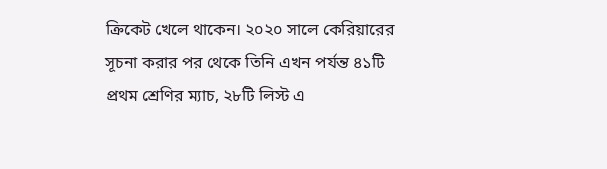ক্রিকেট খেলে থাকেন। ২০২০ সালে কেরিয়ারের সূচনা করার পর থেকে তিনি এখন পর্যন্ত ৪১টি প্রথম শ্রেণির ম্যাচ, ২৮টি লিস্ট এ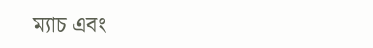ম্যাচ এবং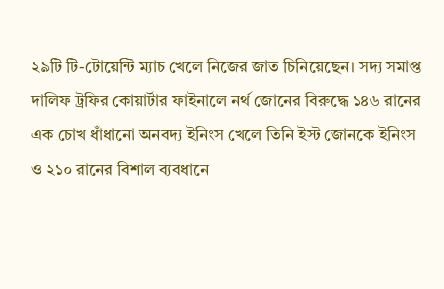২৯টি টি-টোয়েন্টি ম্যাচ খেলে নিজের জাত চিনিয়েছেন। সদ্য সমাপ্ত দালিফ ট্রফির কোয়ার্টার ফাইনালে নর্থ জোনের বিরুদ্ধে ১৪৬ রানের এক চোখ ধাঁধানো অনবদ্য ইনিংস খেলে তিনি ইস্ট জোনকে ইনিংস ও ২১০ রানের বিশাল ব্যবধানে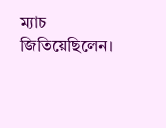ম্যাচ জিতিয়েছিলেন।